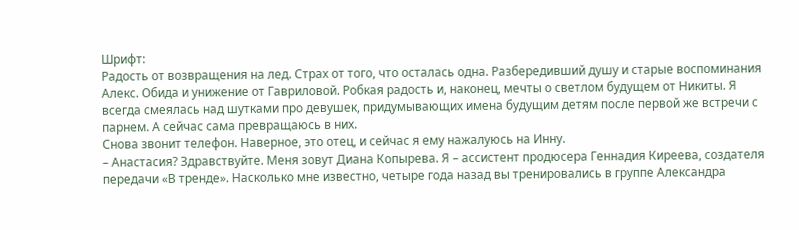Шрифт:
Радость от возвращения на лед. Страх от того, что осталась одна. Разбередивший душу и старые воспоминания Алекс. Обида и унижение от Гавриловой. Робкая радость и, наконец, мечты о светлом будущем от Никиты. Я всегда смеялась над шутками про девушек, придумывающих имена будущим детям после первой же встречи с парнем. А сейчас сама превращаюсь в них.
Снова звонит телефон. Наверное, это отец, и сейчас я ему нажалуюсь на Инну.
– Анастасия? Здравствуйте. Меня зовут Диана Копырева. Я – ассистент продюсера Геннадия Киреева, создателя передачи «В тренде». Насколько мне известно, четыре года назад вы тренировались в группе Александра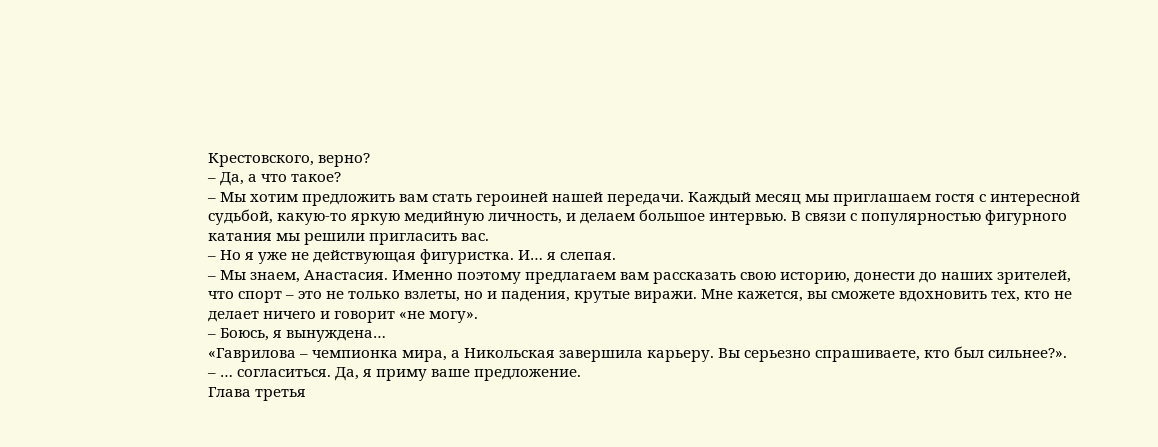Крестовского, верно?
– Да, а что такое?
– Мы хотим предложить вам стать героиней нашей передачи. Каждый месяц мы приглашаем гостя с интересной судьбой, какую-то яркую медийную личность, и делаем большое интервью. В связи с популярностью фигурного катания мы решили пригласить вас.
– Но я уже не действующая фигуристка. И… я слепая.
– Мы знаем, Анастасия. Именно поэтому предлагаем вам рассказать свою историю, донести до наших зрителей, что спорт – это не только взлеты, но и падения, крутые виражи. Мне кажется, вы сможете вдохновить тех, кто не делает ничего и говорит «не могу».
– Боюсь, я вынуждена…
«Гаврилова – чемпионка мира, а Никольская завершила карьеру. Вы серьезно спрашиваете, кто был сильнее?».
– … согласиться. Да, я приму ваше предложение.
Глава третья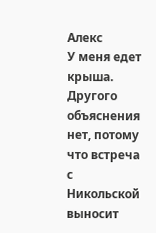Алекс
У меня едет крыша. Другого объяснения нет, потому что встреча с Никольской выносит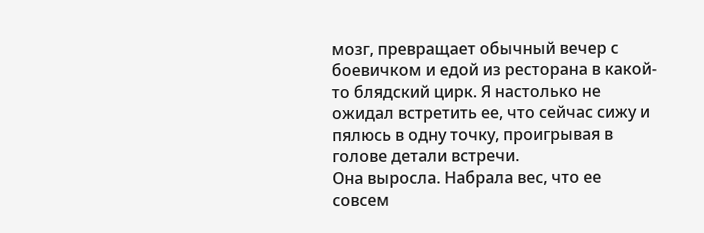мозг, превращает обычный вечер с боевичком и едой из ресторана в какой-то блядский цирк. Я настолько не ожидал встретить ее, что сейчас сижу и пялюсь в одну точку, проигрывая в голове детали встречи.
Она выросла. Набрала вес, что ее совсем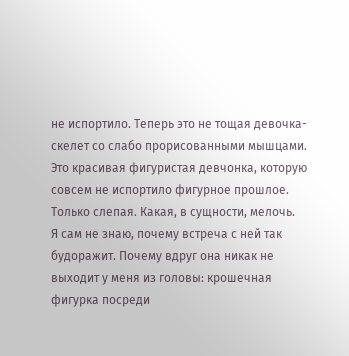не испортило. Теперь это не тощая девочка-скелет со слабо прорисованными мышцами. Это красивая фигуристая девчонка, которую совсем не испортило фигурное прошлое.
Только слепая. Какая, в сущности, мелочь.
Я сам не знаю, почему встреча с ней так будоражит. Почему вдруг она никак не выходит у меня из головы: крошечная фигурка посреди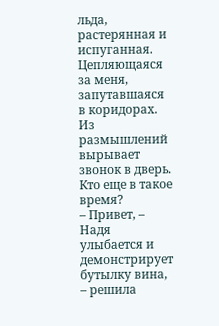льда, растерянная и испуганная. Цепляющаяся за меня, запутавшаяся в коридорах.
Из размышлений вырывает звонок в дверь. Кто еще в такое время?
– Привет, – Надя улыбается и демонстрирует бутылку вина, – решила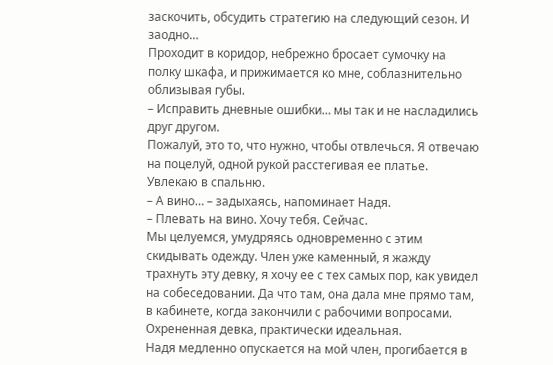заскочить, обсудить стратегию на следующий сезон. И заодно…
Проходит в коридор, небрежно бросает сумочку на полку шкафа, и прижимается ко мне, соблазнительно облизывая губы.
– Исправить дневные ошибки… мы так и не насладились друг другом.
Пожалуй, это то, что нужно, чтобы отвлечься. Я отвечаю на поцелуй, одной рукой расстегивая ее платье. Увлекаю в спальню.
– А вино… – задыхаясь, напоминает Надя.
– Плевать на вино. Хочу тебя. Сейчас.
Мы целуемся, умудряясь одновременно с этим скидывать одежду. Член уже каменный, я жажду трахнуть эту девку, я хочу ее с тех самых пор, как увидел на собеседовании. Да что там, она дала мне прямо там, в кабинете, когда закончили с рабочими вопросами. Охрененная девка, практически идеальная.
Надя медленно опускается на мой член, прогибается в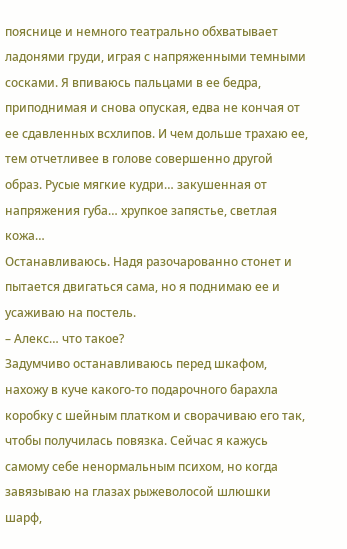пояснице и немного театрально обхватывает ладонями груди, играя с напряженными темными сосками. Я впиваюсь пальцами в ее бедра, приподнимая и снова опуская, едва не кончая от ее сдавленных всхлипов. И чем дольше трахаю ее, тем отчетливее в голове совершенно другой образ. Русые мягкие кудри… закушенная от напряжения губа… хрупкое запястье, светлая кожа…
Останавливаюсь. Надя разочарованно стонет и пытается двигаться сама, но я поднимаю ее и усаживаю на постель.
– Алекс… что такое?
Задумчиво останавливаюсь перед шкафом, нахожу в куче какого-то подарочного барахла коробку с шейным платком и сворачиваю его так, чтобы получилась повязка. Сейчас я кажусь самому себе ненормальным психом, но когда завязываю на глазах рыжеволосой шлюшки шарф,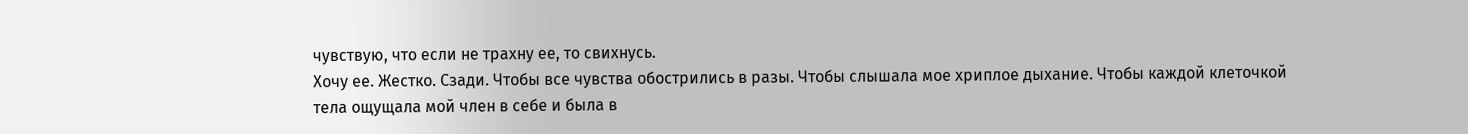чувствую, что если не трахну ее, то свихнусь.
Хочу ее. Жестко. Сзади. Чтобы все чувства обострились в разы. Чтобы слышала мое хриплое дыхание. Чтобы каждой клеточкой тела ощущала мой член в себе и была в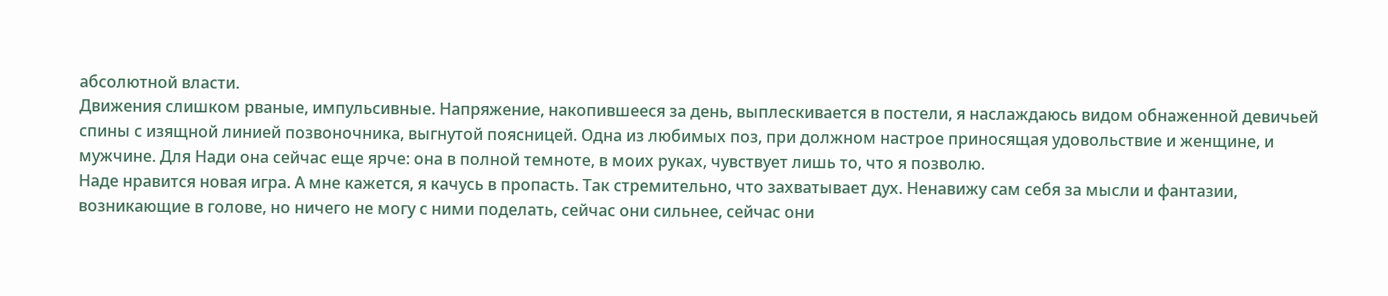абсолютной власти.
Движения слишком рваные, импульсивные. Напряжение, накопившееся за день, выплескивается в постели, я наслаждаюсь видом обнаженной девичьей спины с изящной линией позвоночника, выгнутой поясницей. Одна из любимых поз, при должном настрое приносящая удовольствие и женщине, и мужчине. Для Нади она сейчас еще ярче: она в полной темноте, в моих руках, чувствует лишь то, что я позволю.
Наде нравится новая игра. А мне кажется, я качусь в пропасть. Так стремительно, что захватывает дух. Ненавижу сам себя за мысли и фантазии, возникающие в голове, но ничего не могу с ними поделать, сейчас они сильнее, сейчас они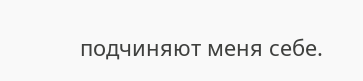подчиняют меня себе.